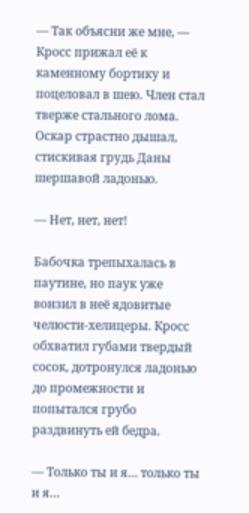— Так объясни же мне, — Кросс прижал её к каменному бортику и поцеловал в шею. Член стал тверже стального лома. Оскар страстно дышал, стискивая грудь Даны шершавой ладонью.

— Нет, нет, нет!

Бабочка трепыхалась в паутине, но паук уже вонзил в неё ядовитые челюсти-хелицеры. Кросс обхватил губами твердый сосок, дотронулся ладонью до промежности и попытался грубо раздвинуть ей бедра.

— Только ты и я… только ты и я…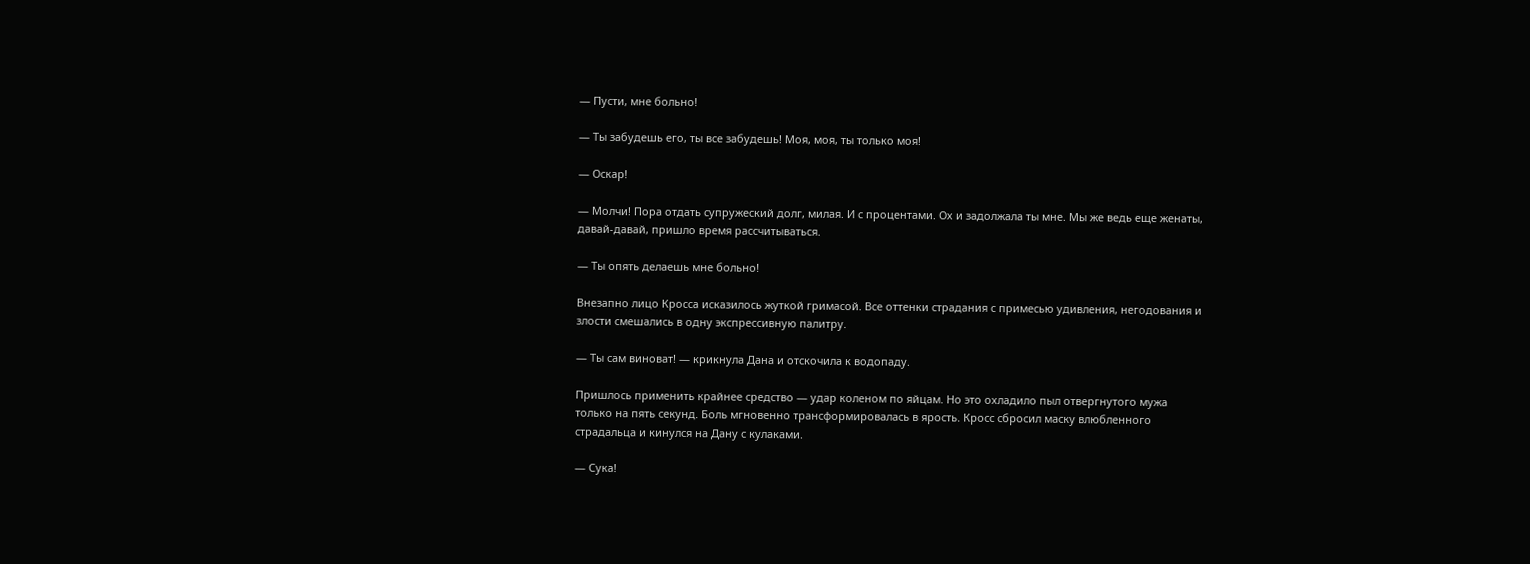— Пусти, мне больно!

— Ты забудешь его, ты все забудешь! Моя, моя, ты только моя!

— Оскар!

— Молчи! Пора отдать супружеский долг, милая. И с процентами. Ох и задолжала ты мне. Мы же ведь еще женаты, давай-давай, пришло время рассчитываться.

— Ты опять делаешь мне больно!

Внезапно лицо Кросса исказилось жуткой гримасой. Все оттенки страдания с примесью удивления, негодования и злости смешались в одну экспрессивную палитру.

— Ты сам виноват! — крикнула Дана и отскочила к водопаду.

Пришлось применить крайнее средство — удар коленом по яйцам. Но это охладило пыл отвергнутого мужа только на пять секунд. Боль мгновенно трансформировалась в ярость. Кросс сбросил маску влюбленного страдальца и кинулся на Дану с кулаками.

— Сука!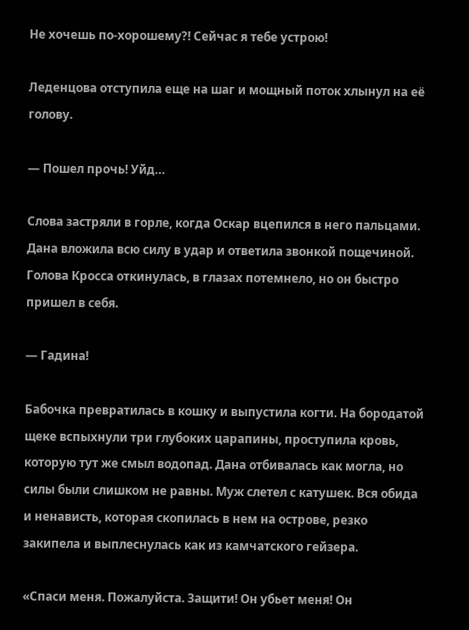Не хочешь по-хорошему?! Сейчас я тебе устрою!

Леденцова отступила еще на шаг и мощный поток хлынул на её голову.

— Пошел прочь! Уйд…

Слова застряли в горле, когда Оскар вцепился в него пальцами. Дана вложила всю силу в удар и ответила звонкой пощечиной. Голова Кросса откинулась, в глазах потемнело, но он быстро пришел в себя.

— Гадина!

Бабочка превратилась в кошку и выпустила когти. На бородатой щеке вспыхнули три глубоких царапины, проступила кровь, которую тут же смыл водопад. Дана отбивалась как могла, но силы были слишком не равны. Муж слетел с катушек. Вся обида и ненависть, которая скопилась в нем на острове, резко закипела и выплеснулась как из камчатского гейзера.

«Спаси меня. Пожалуйста. Защити! Он убьет меня! Он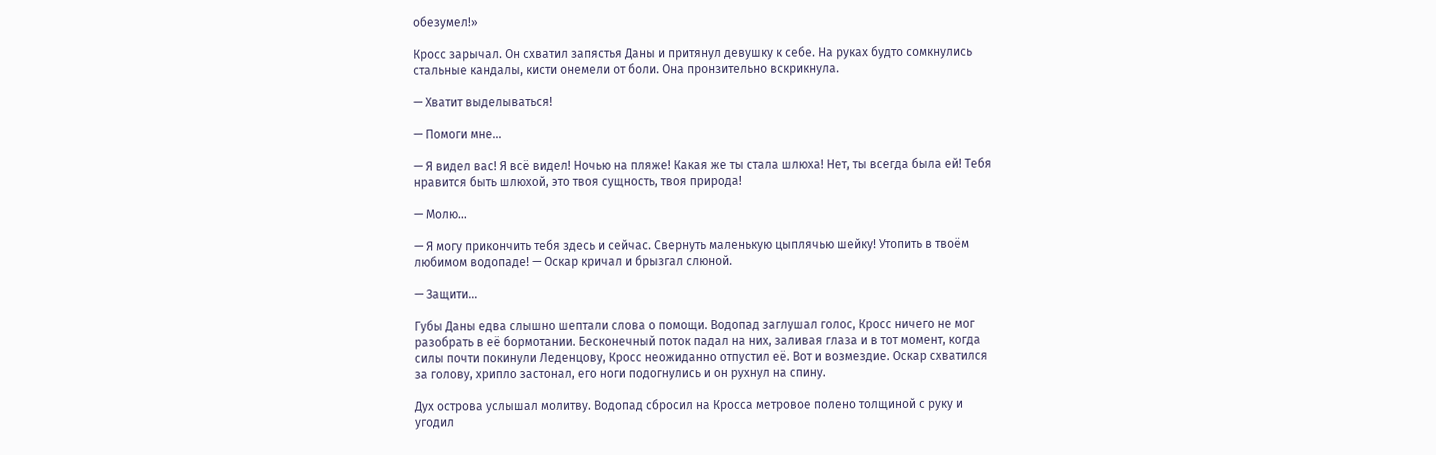обезумел!»

Кросс зарычал. Он схватил запястья Даны и притянул девушку к себе. На руках будто сомкнулись стальные кандалы, кисти онемели от боли. Она пронзительно вскрикнула.

— Хватит выделываться!

— Помоги мне…

— Я видел вас! Я всё видел! Ночью на пляже! Какая же ты стала шлюха! Нет, ты всегда была ей! Тебя нравится быть шлюхой, это твоя сущность, твоя природа!

— Молю…

— Я могу прикончить тебя здесь и сейчас. Свернуть маленькую цыплячью шейку! Утопить в твоём любимом водопаде! — Оскар кричал и брызгал слюной.

— Защити…

Губы Даны едва слышно шептали слова о помощи. Водопад заглушал голос, Кросс ничего не мог разобрать в её бормотании. Бесконечный поток падал на них, заливая глаза и в тот момент, когда силы почти покинули Леденцову, Кросс неожиданно отпустил её. Вот и возмездие. Оскар схватился за голову, хрипло застонал, его ноги подогнулись и он рухнул на спину.

Дух острова услышал молитву. Водопад сбросил на Кросса метровое полено толщиной с руку и угодил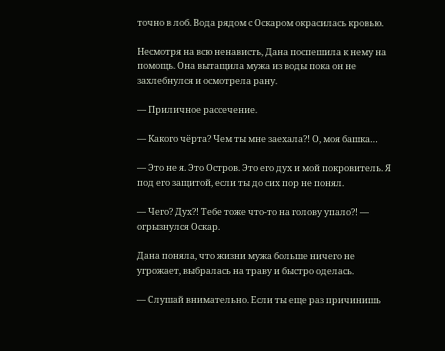точно в лоб. Вода рядом с Оскаром окрасилась кровью.

Несмотря на всю ненависть, Дана поспешила к нему на помощь. Она вытащила мужа из воды пока он не захлебнулся и осмотрела рану.

— Приличное рассечение.

— Какого чёрта? Чем ты мне заехала?! О, моя башка…

— Это не я. Это Остров. Это его дух и мой покровитель. Я под его защитой, если ты до сих пор не понял.

— Чего? Дух?! Тебе тоже что-то на голову упало?! — огрызнулся Оскар.

Дана поняла, что жизни мужа больше ничего не угрожает, выбралась на траву и быстро оделась.

— Слушай внимательно. Если ты еще раз причинишь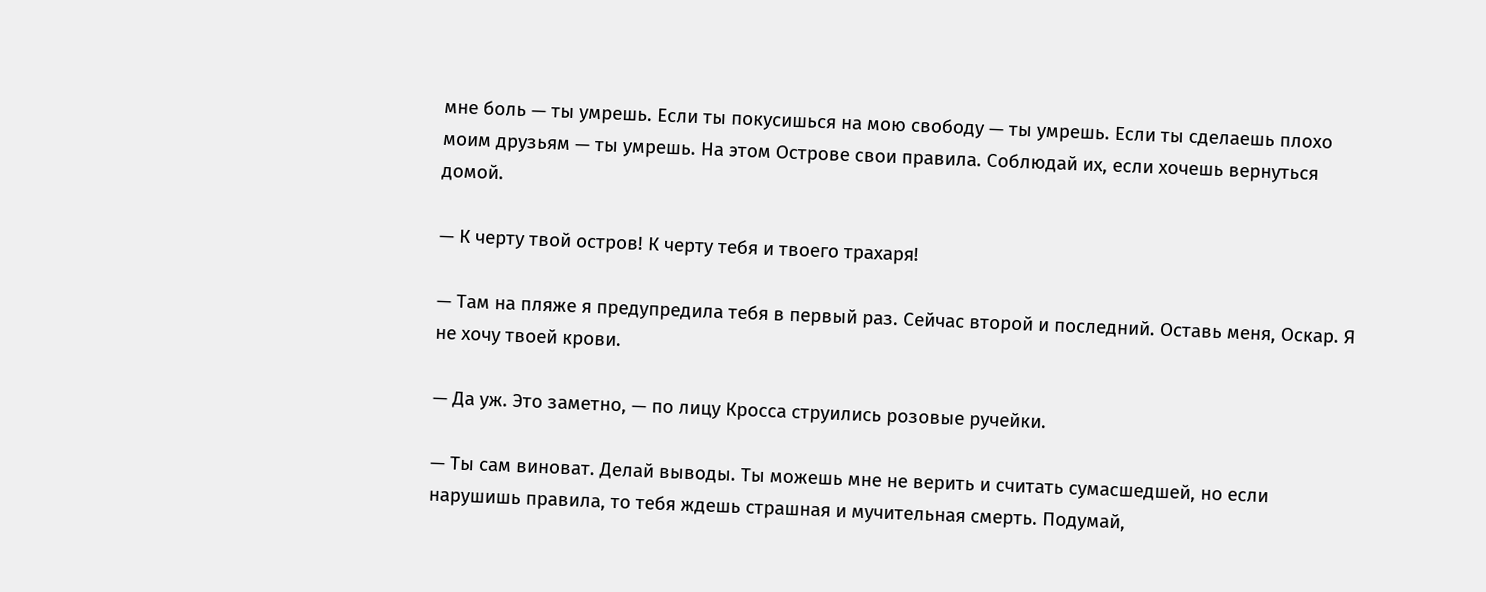мне боль — ты умрешь. Если ты покусишься на мою свободу — ты умрешь. Если ты сделаешь плохо моим друзьям — ты умрешь. На этом Острове свои правила. Соблюдай их, если хочешь вернуться домой.

— К черту твой остров! К черту тебя и твоего трахаря!

— Там на пляже я предупредила тебя в первый раз. Сейчас второй и последний. Оставь меня, Оскар. Я не хочу твоей крови.

— Да уж. Это заметно, — по лицу Кросса струились розовые ручейки.

— Ты сам виноват. Делай выводы. Ты можешь мне не верить и считать сумасшедшей, но если нарушишь правила, то тебя ждешь страшная и мучительная смерть. Подумай,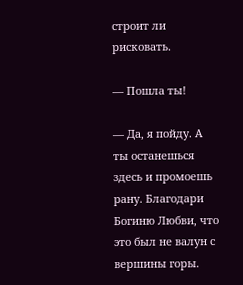строит ли рисковать.

— Пошла ты!

— Да, я пойду. А ты останешься здесь и промоешь рану. Благодари Богиню Любви, что это был не валун с вершины горы.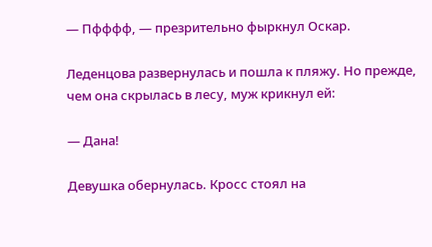— Пфффф, — презрительно фыркнул Оскар.

Леденцова развернулась и пошла к пляжу. Но прежде, чем она скрылась в лесу, муж крикнул ей:

— Дана!

Девушка обернулась. Кросс стоял на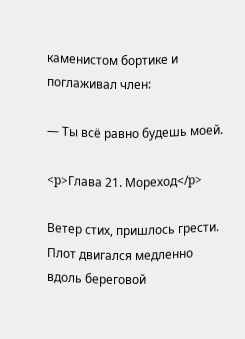каменистом бортике и поглаживал член:

— Ты всё равно будешь моей.

<p>Глава 21. Мореход</p>

Ветер стих, пришлось грести. Плот двигался медленно вдоль береговой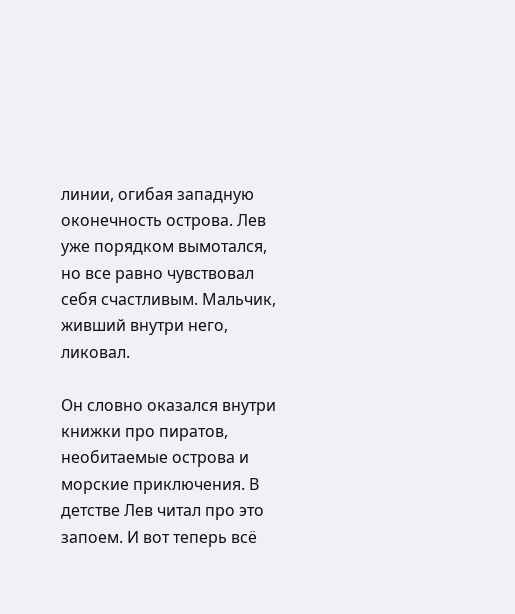линии, огибая западную оконечность острова. Лев уже порядком вымотался, но все равно чувствовал себя счастливым. Мальчик, живший внутри него, ликовал.

Он словно оказался внутри книжки про пиратов, необитаемые острова и морские приключения. В детстве Лев читал про это запоем. И вот теперь всё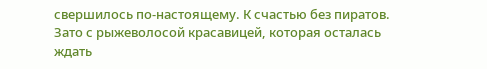свершилось по-настоящему. К счастью без пиратов. Зато с рыжеволосой красавицей, которая осталась ждать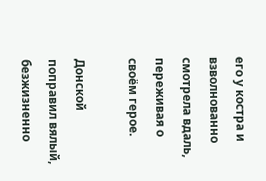его у костра и взволнованно смотрела вдаль, переживая о своём герое.

Донской поправил вялый, безжизненно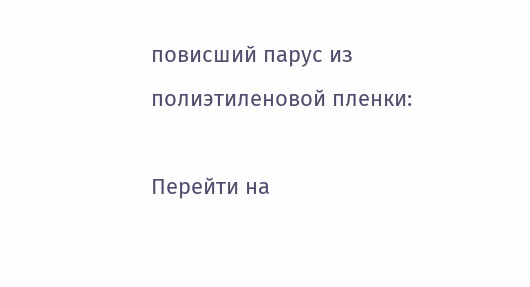повисший парус из полиэтиленовой пленки:

Перейти на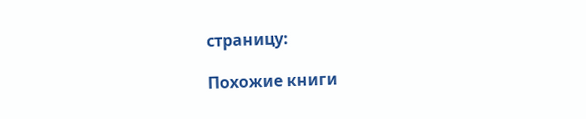страницу:

Похожие книги